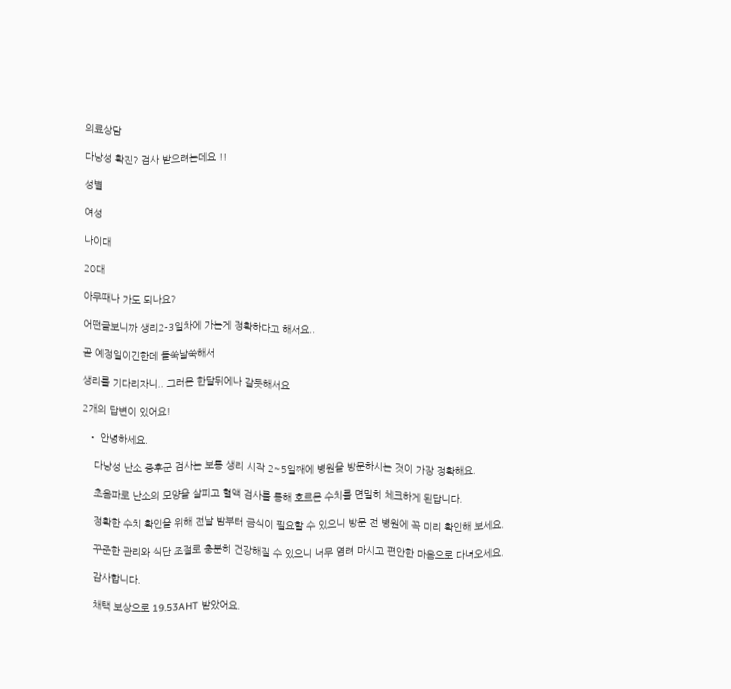의료상담

다낭성 확진? 검사 받으려는데요 !!

성별

여성

나이대

20대

아무때나 가도 되나요?

어떤글보니까 생리2-3일차에 가는게 정확하다고 해서요..

곧 예정일이긴한데 들쑥날쑥해서

생리를 기다리자니.. 그러믄 한달뒤에나 갈듯해서요

2개의 답변이 있어요!

  • 안녕하세요.

    다낭성 난소 증후군 검사는 보통 생리 시작 2~5일째에 병원을 방문하시는 것이 가장 정확해요.

    초음파로 난소의 모양을 살피고 혈액 검사를 통해 호르몬 수치를 면밀히 체크하게 된답니다.

    정확한 수치 확인을 위해 전날 밤부터 금식이 필요할 수 있으니 방문 전 병원에 꼭 미리 확인해 보세요.

    꾸준한 관리와 식단 조절로 충분히 건강해질 수 있으니 너무 염려 마시고 편안한 마음으로 다녀오세요.

    감사합니다.

    채택 보상으로 19.53AHT 받았어요.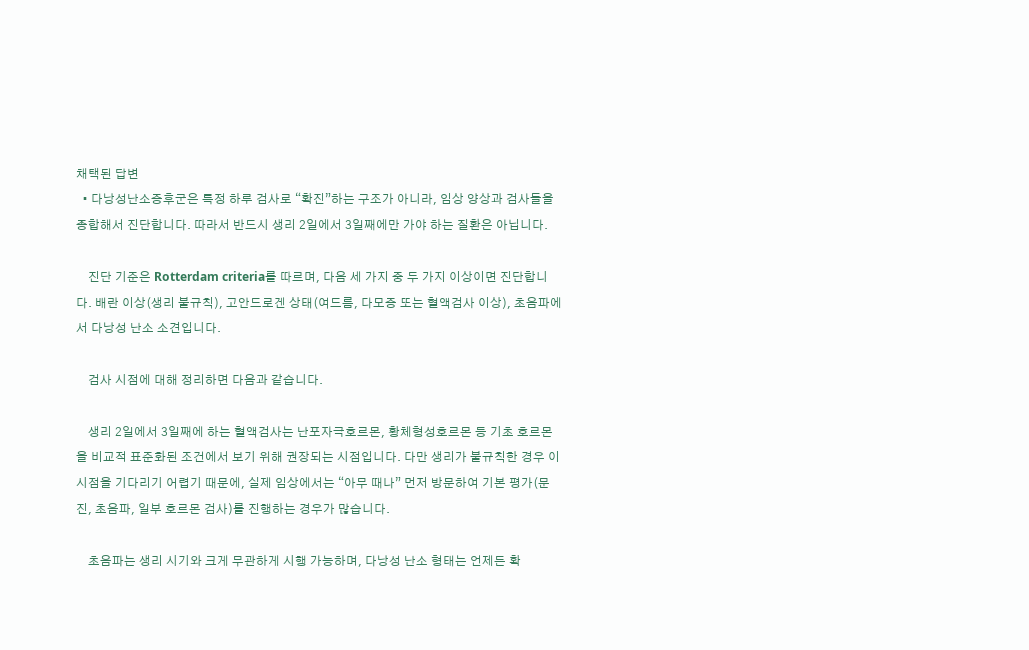채택된 답변
  • 다낭성난소증후군은 특정 하루 검사로 “확진”하는 구조가 아니라, 임상 양상과 검사들을 종합해서 진단합니다. 따라서 반드시 생리 2일에서 3일째에만 가야 하는 질환은 아닙니다.

    진단 기준은 Rotterdam criteria를 따르며, 다음 세 가지 중 두 가지 이상이면 진단합니다. 배란 이상(생리 불규칙), 고안드로겐 상태(여드름, 다모증 또는 혈액검사 이상), 초음파에서 다낭성 난소 소견입니다.

    검사 시점에 대해 정리하면 다음과 같습니다.

    생리 2일에서 3일째에 하는 혈액검사는 난포자극호르몬, 황체형성호르몬 등 기초 호르몬을 비교적 표준화된 조건에서 보기 위해 권장되는 시점입니다. 다만 생리가 불규칙한 경우 이 시점을 기다리기 어렵기 때문에, 실제 임상에서는 “아무 때나” 먼저 방문하여 기본 평가(문진, 초음파, 일부 호르몬 검사)를 진행하는 경우가 많습니다.

    초음파는 생리 시기와 크게 무관하게 시행 가능하며, 다낭성 난소 형태는 언제든 확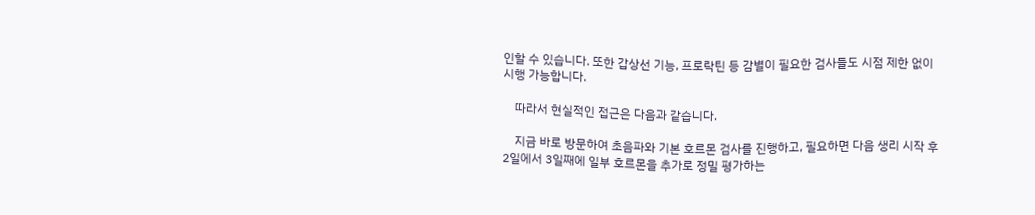인할 수 있습니다. 또한 갑상선 기능, 프로락틴 등 감별이 필요한 검사들도 시점 제한 없이 시행 가능합니다.

    따라서 현실적인 접근은 다음과 같습니다.

    지금 바로 방문하여 초음파와 기본 호르몬 검사를 진행하고, 필요하면 다음 생리 시작 후 2일에서 3일째에 일부 호르몬을 추가로 정밀 평가하는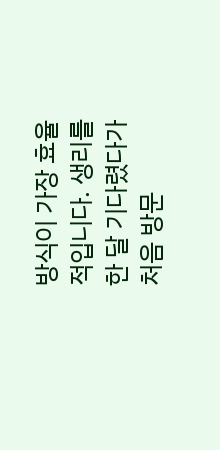방식이 가장 효율적입니다. 생리를 한 달 기다렸다가 처음 방문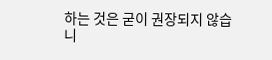하는 것은 굳이 권장되지 않습니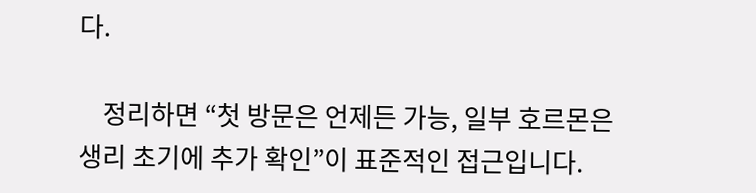다.

    정리하면 “첫 방문은 언제든 가능, 일부 호르몬은 생리 초기에 추가 확인”이 표준적인 접근입니다.